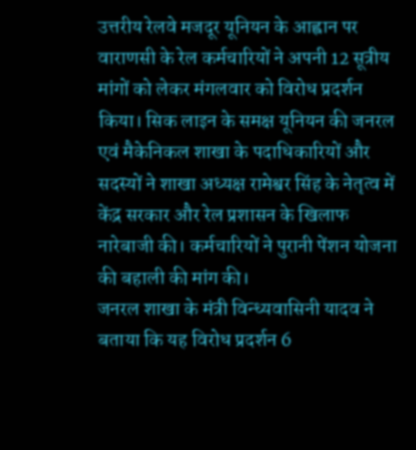उत्तरीय रेलवे मजदूर यूनियन के आह्वान पर वाराणसी के रेल कर्मचारियों ने अपनी 12 सूत्रीय मांगों को लेकर मंगलवार को विरोध प्रदर्शन किया। सिक लाइन के समक्ष यूनियन की जनरल एवं मैकेनिकल शाखा के पदाधिकारियों और सदस्यों ने शाखा अध्यक्ष रामेश्वर सिंह के नेतृत्व में केंद्र सरकार और रेल प्रशासन के खिलाफ नारेबाजी की। कर्मचारियों ने पुरानी पेंशन योजना की बहाली की मांग की।
जनरल शाखा के मंत्री विन्ध्यवासिनी यादव ने बताया कि यह विरोध प्रदर्शन 6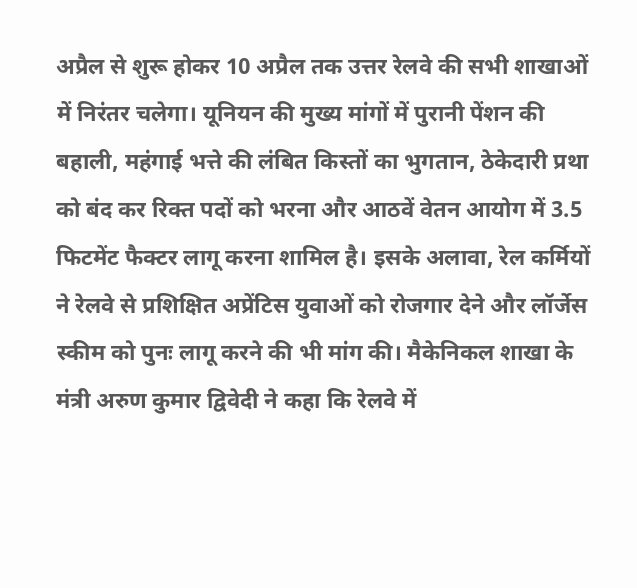अप्रैल से शुरू होकर 10 अप्रैल तक उत्तर रेलवे की सभी शाखाओं में निरंतर चलेगा। यूनियन की मुख्य मांगों में पुरानी पेंशन की बहाली, महंगाई भत्ते की लंबित किस्तों का भुगतान, ठेकेदारी प्रथा को बंद कर रिक्त पदों को भरना और आठवें वेतन आयोग में 3.5 फिटमेंट फैक्टर लागू करना शामिल है। इसके अलावा, रेल कर्मियों ने रेलवे से प्रशिक्षित अप्रेंटिस युवाओं को रोजगार देने और लॉर्जेस स्कीम को पुनः लागू करने की भी मांग की। मैकेनिकल शाखा के मंत्री अरुण कुमार द्विवेदी ने कहा कि रेलवे में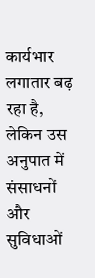कार्यभार लगातार बढ़ रहा है, लेकिन उस अनुपात में संसाधनों और सुविधाओं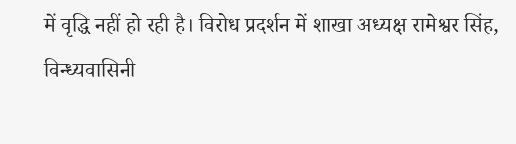में वृद्धि नहीं हो रही है। विरोध प्रदर्शन में शाखा अध्यक्ष रामेश्वर सिंह, विन्ध्यवासिनी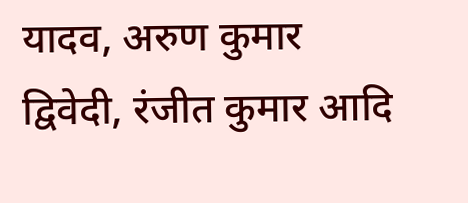यादव, अरुण कुमार द्विवेदी, रंजीत कुमार आदि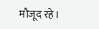मौजूद रहे।